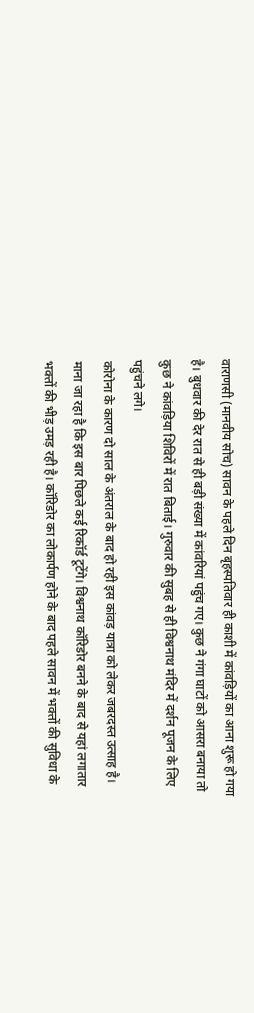वाराणसी (मानवीय सोच) सावन के पहले दिन बृहस्पतिवार ही काशी में कांवड़ियों का आना शुरू हो गया है। बुधवार की देर रात से ही बड़ी संख्या में कांवरियां पहुंच गए। कुछ ने गंगा घाटों को आसरा बनाया तो कुछ ने कांवड़िया शिविरों में रात बिताई। गुरुवार की सुबह से ही विश्वनाथ मंदिर में दर्शन पूजन के लिए पहुंचने लगे।
कोरोना के कारण दो साल के अंतराल के बाद हो रही इस कांवड़ यात्रा को लेकर जबरदस्त उत्साह है। माना जा रहा है कि इस बार पिछले कई रिकॉर्ड टूटेंगे। विश्वनाथ कॉरिडोर बनने के बाद से यहां लगातार भक्तों की भीड़ उमड़ रही है। कॉरिडोर का लोकार्पण होने के बाद पहले सावन में भक्तों की सुविधा के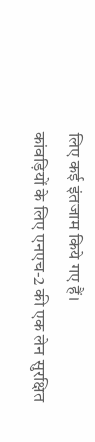लिए कई इंतजाम किये गए हैं।
कांवड़ियों के लिए एनएच-2 की एक लेन सुरक्षित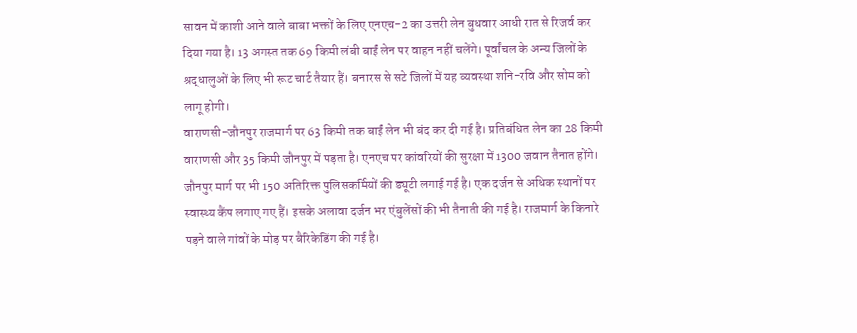सावन में काशी आने वाले बाबा भक्तों के लिए एनएच-2 का उत्तरी लेन बुधवार आधी रात से रिजर्व कर दिया गया है। 13 अगस्त तक 69 किमी लंबी बाईं लेन पर वाहन नहीं चलेंगे। पूर्वांचल के अन्य जिलों के श्रद्धालुओं के लिए भी रूट चार्ट तैयार हैं। बनारस से सटे जिलों में यह व्यवस्था शनि-रवि और सोम को लागू होगी।
वाराणसी-जौनपुर राजमार्ग पर 63 किमी तक बाईं लेन भी बंद कर दी गई है। प्रतिबंधित लेन का 28 किमी वाराणसी और 35 किमी जौनपुर में पड़ता है। एनएच पर कांवरियों की सुरक्षा में 1300 जवान तैनात होंगे। जौनपुर मार्ग पर भी 150 अतिरिक्त पुलिसकर्मियों की ड्यूटी लगाई गई है। एक दर्जन से अधिक स्थानों पर स्वास्थ्य कैंप लगाए गए हैं। इसके अलावा दर्जन भर एंबुलेंसों की भी तैनाती की गई है। राजमार्ग के किनारे पड़ने वाले गांवों के मोड़ पर बैरिकेडिंग की गई है।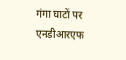गंगा घाटों पर एनडीआरएफ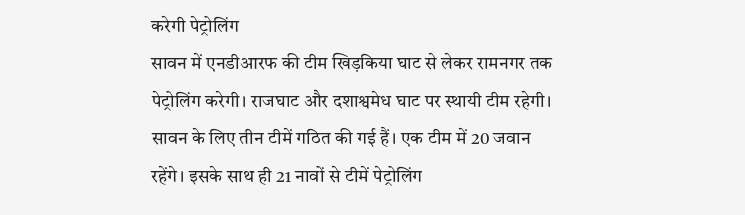करेगी पेट्रोलिंग
सावन में एनडीआरफ की टीम खिड़किया घाट से लेकर रामनगर तक पेट्रोलिंग करेगी। राजघाट और दशाश्वमेध घाट पर स्थायी टीम रहेगी। सावन के लिए तीन टीमें गठित की गई हैं। एक टीम में 20 जवान रहेंगे। इसके साथ ही 21 नावों से टीमें पेट्रोलिंग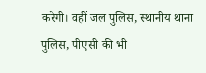करेगी। वहीं जल पुलिस, स्थानीय थाना पुलिस, पीएसी की भी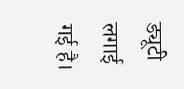ड्यूटी लगाई गई है।